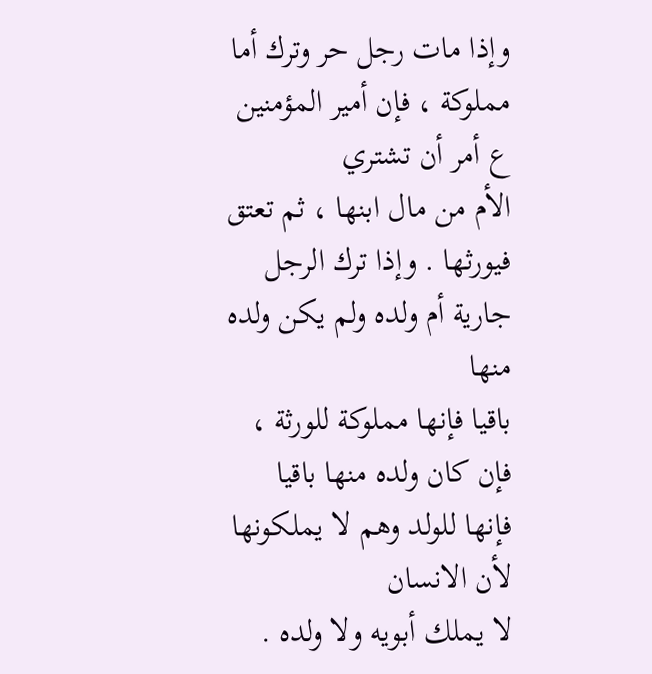وإذا مات رجل حر وترك أما مملوكة ، فإن أمير المؤمنين ع أمر أن تشتري
الأم من مال ابنها ، ثم تعتق فيورثها . وإذا ترك الرجل جارية أم ولده ولم يكن ولده منها
باقيا فإنها مملوكة للورثة ، فإن كان ولده منها باقيا فإنها للولد وهم لا يملكونها لأن الانسان
لا يملك أبويه ولا ولده .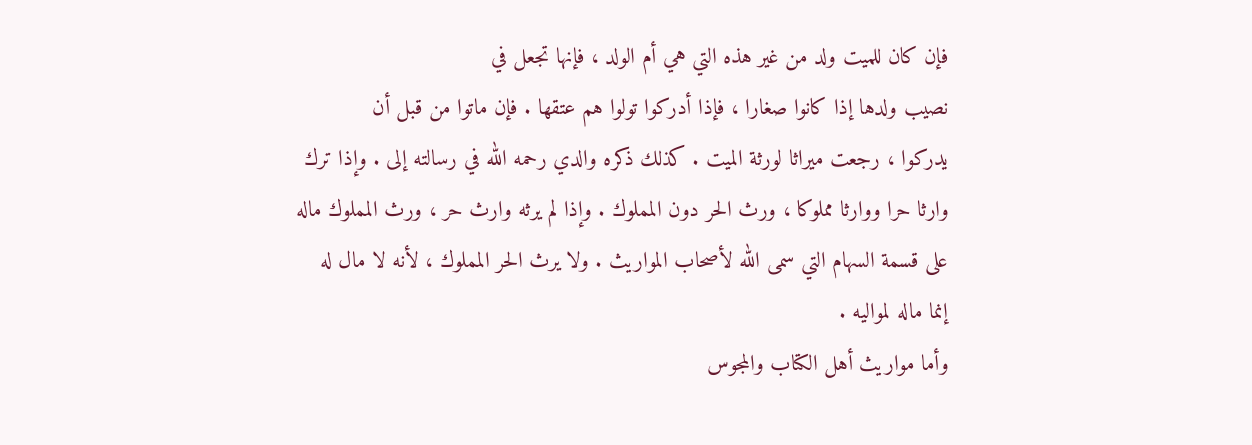فإن كان للميت ولد من غير هذه التي هي أم الولد ، فإنها تجعل في
نصيب ولدها إذا كانوا صغارا ، فإذا أدركوا تولوا هم عتقها . فإن ماتوا من قبل أن
يدركوا ، رجعت ميراثا لورثة الميت . كذلك ذكره والدي رحمه الله في رسالته إلى . وإذا ترك
وارثا حرا ووارثا مملوكا ، ورث الحر دون المملوك . وإذا لم يرثه وارث حر ، ورث المملوك ماله
على قسمة السهام التي سمى الله لأصحاب المواريث . ولا يرث الحر المملوك ، لأنه لا مال له
إنما ماله لمواليه .
وأما مواريث أهل الكتاب والمجوس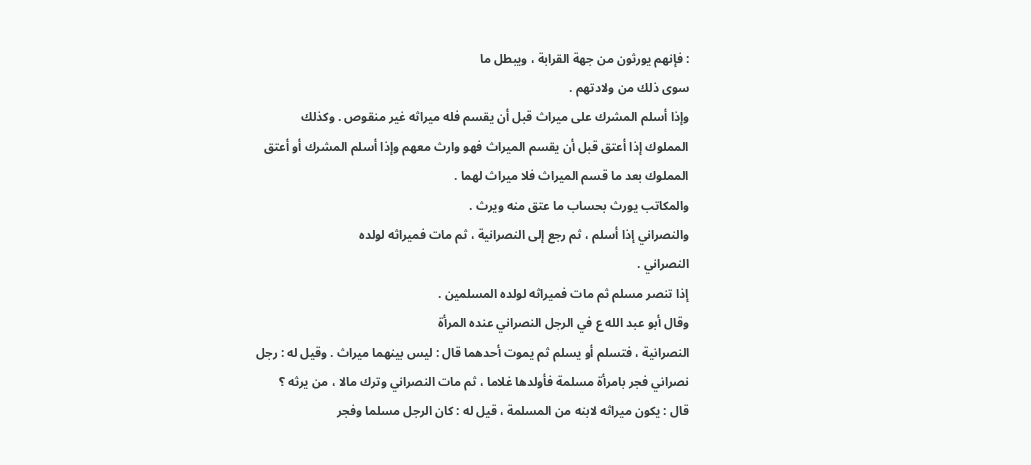: فإنهم يورثون من جهة القرابة ، ويبطل ما
سوى ذلك من ولادتهم .
وإذا أسلم المشرك على ميراث قبل أن يقسم فله ميراثه غير منقوص . وكذلك
المملوك إذا أعتق قبل أن يقسم الميراث فهو وارث معهم وإذا أسلم المشرك أو أعتق
المملوك بعد ما قسم الميراث فلا ميراث لهما .
والمكاتب يورث بحساب ما عتق منه ويرث .
والنصراني إذا أسلم ، ثم رجع إلى النصرانية ، ثم مات فميراثه لولده
النصراني .
إذا تنصر مسلم ثم مات فميراثه لولده المسلمين .
وقال أبو عبد الله ع في الرجل النصراني عنده المرأة
النصرانية ، فتسلم أو يسلم ثم يموت أحدهما قال : ليس بينهما ميراث . وقيل له : رجل
نصراني فجر بامرأة مسلمة فأولدها غلاما ، ثم مات النصراني وترك مالا ، من يرثه ؟
قال : يكون ميراثه لابنه من المسلمة ، قيل له : كان الرجل مسلما وفجر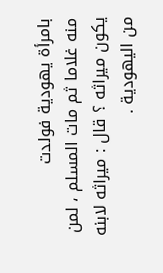بامرأة يهودية فولدت
منه غلاما ثم مات المسلم ، لمن يكون ميراثه ؟ قال : ميراثه لابنه من اليهودية .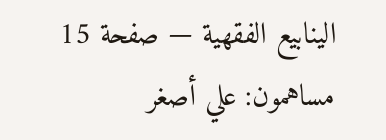الينابيع الفقهية — صفحة 15
مساهمون: علي أصغر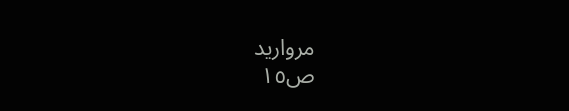مرواريد
ص١٥